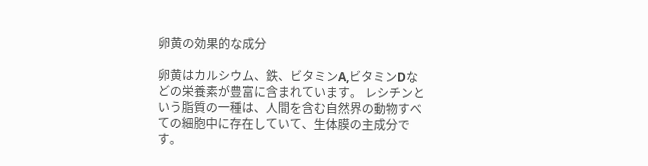卵黄の効果的な成分

卵黄はカルシウム、鉄、ビタミンA,ビタミンDなどの栄養素が豊富に含まれています。 レシチンという脂質の一種は、人間を含む自然界の動物すべての細胞中に存在していて、生体膜の主成分です。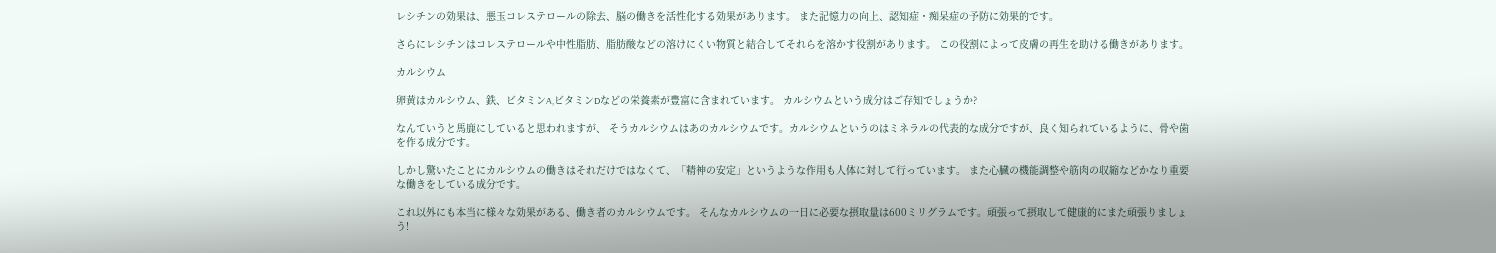レシチンの効果は、悪玉コレステロールの除去、脳の働きを活性化する効果があります。 また記憶力の向上、認知症・痴呆症の予防に効果的です。

さらにレシチンはコレステロールや中性脂肪、脂肪酸などの溶けにくい物質と結合してそれらを溶かす役割があります。 この役割によって皮膚の再生を助ける働きがあります。

カルシウム

卵黄はカルシウム、鉄、ビタミンA,ビタミンDなどの栄養素が豊富に含まれています。 カルシウムという成分はご存知でしょうか?

なんていうと馬鹿にしていると思われますが、 そうカルシウムはあのカルシウムです。カルシウムというのはミネラルの代表的な成分ですが、良く知られているように、骨や歯を作る成分です。

しかし驚いたことにカルシウムの働きはそれだけではなくて、「精神の安定」というような作用も人体に対して行っています。 また心臓の機能調整や筋肉の収縮などかなり重要な働きをしている成分です。

これ以外にも本当に様々な効果がある、働き者のカルシウムです。 そんなカルシウムの一日に必要な摂取量は600ミリグラムです。頑張って摂取して健康的にまた頑張りましょう!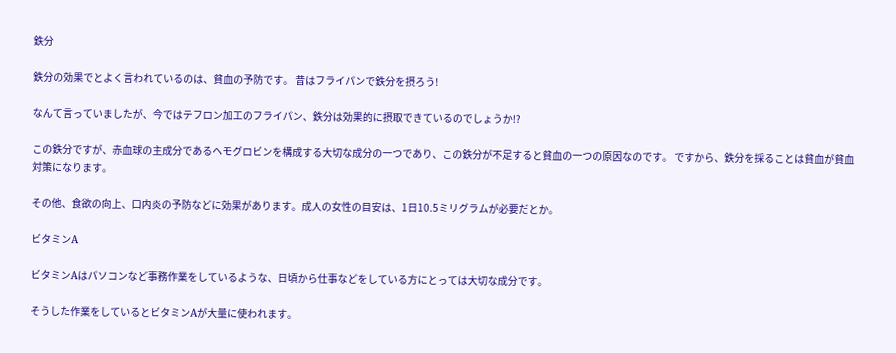鉄分

鉄分の効果でとよく言われているのは、貧血の予防です。 昔はフライパンで鉄分を摂ろう!

なんて言っていましたが、今ではテフロン加工のフライパン、鉄分は効果的に摂取できているのでしょうか!?

この鉄分ですが、赤血球の主成分であるヘモグロビンを構成する大切な成分の一つであり、この鉄分が不足すると貧血の一つの原因なのです。 ですから、鉄分を採ることは貧血が貧血対策になります。

その他、食欲の向上、口内炎の予防などに効果があります。成人の女性の目安は、1日10.5ミリグラムが必要だとか。

ビタミンA

ビタミンAはパソコンなど事務作業をしているような、日頃から仕事などをしている方にとっては大切な成分です。

そうした作業をしているとビタミンAが大量に使われます。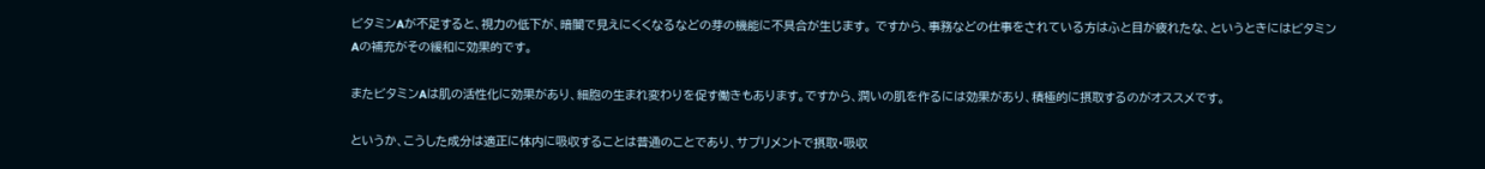ビタミンAが不足すると、視力の低下が、暗闇で見えにくくなるなどの芽の機能に不具合が生じます。 ですから、事務などの仕事をされている方はふと目が疲れたな、というときにはビタミンAの補充がその緩和に効果的です。

またビタミンAは肌の活性化に効果があり、細胞の生まれ変わりを促す働きもあります。ですから、潤いの肌を作るには効果があり、積極的に摂取するのがオススメです。

というか、こうした成分は適正に体内に吸収することは普通のことであり、サプリメントで摂取・吸収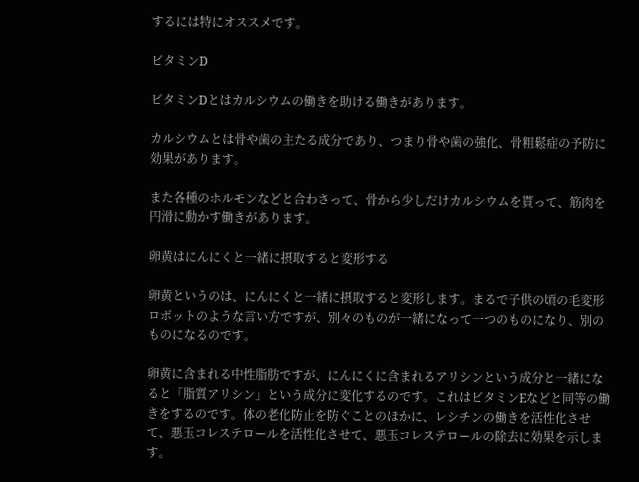するには特にオススメです。

ビタミンD

ビタミンDとはカルシウムの働きを助ける働きがあります。

カルシウムとは骨や歯の主たる成分であり、つまり骨や歯の強化、骨粗鬆症の予防に効果があります。

また各種のホルモンなどと合わさって、骨から少しだけカルシウムを貰って、筋肉を円滑に動かす働きがあります。

卵黄はにんにくと一緒に摂取すると変形する

卵黄というのは、にんにくと一緒に摂取すると変形します。まるで子供の頃の毛変形ロボットのような言い方ですが、別々のものが一緒になって一つのものになり、別のものになるのです。

卵黄に含まれる中性脂肪ですが、にんにくに含まれるアリシンという成分と一緒になると「脂質アリシン」という成分に変化するのです。これはビタミンEなどと同等の働きをするのです。体の老化防止を防ぐことのほかに、レシチンの働きを活性化させて、悪玉コレステロールを活性化させて、悪玉コレステロールの除去に効果を示します。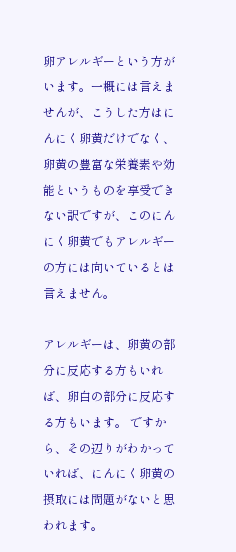卵アレルギーという方がいます。一概には言えませんが、こうした方はにんにく卵黄だけでなく、 卵黄の豊富な栄養素や効能というものを享受できない訳ですが、このにんにく卵黄でもアレルギーの方には向いているとは言えません。

アレルギーは、卵黄の部分に反応する方もいれば、卵白の部分に反応する方もいます。 ですから、その辺りがわかっていれば、にんにく卵黄の摂取には問題がないと思われます。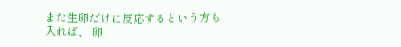また生卵だけに反応するという方も入れば、 卵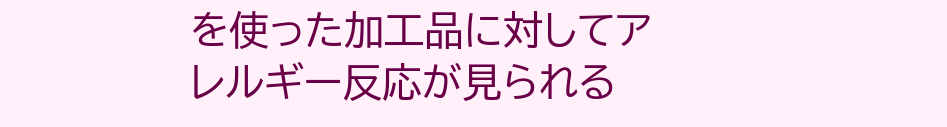を使った加工品に対してアレルギー反応が見られる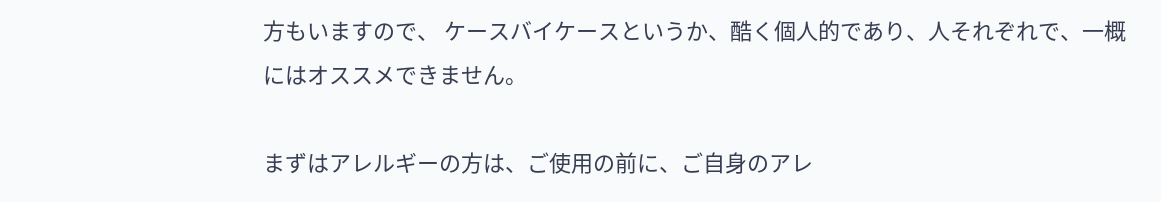方もいますので、 ケースバイケースというか、酷く個人的であり、人それぞれで、一概にはオススメできません。

まずはアレルギーの方は、ご使用の前に、ご自身のアレ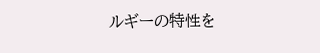ルギーの特性を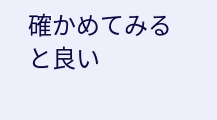確かめてみると良い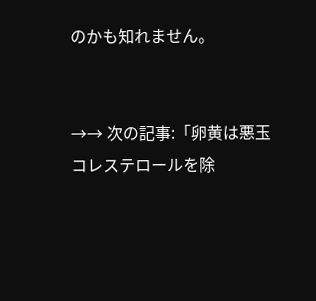のかも知れません。


→→ 次の記事:「卵黄は悪玉コレステロールを除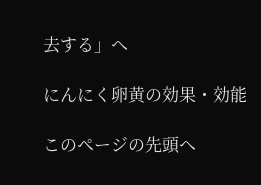去する」へ

にんにく卵黄の効果・効能

このページの先頭へ